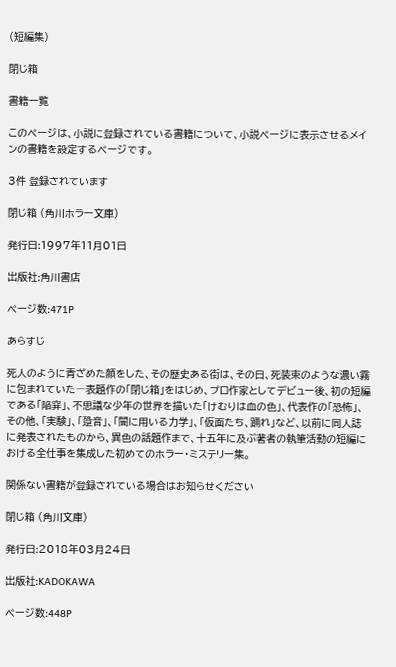(短編集)

閉じ箱

書籍一覧

このページは、小説に登録されている書籍について、小説ページに表示させるメインの書籍を設定するページです。

3件 登録されています

閉じ箱 (角川ホラー文庫)

発行日:1997年11月01日

出版社:角川書店

ページ数:471P

あらすじ

死人のように青ざめた顔をした、その歴史ある街は、その日、死装束のような濃い霧に包まれていた―表題作の「閉じ箱」をはじめ、プロ作家としてデビュー後、初の短編である「陥穽」、不思議な少年の世界を描いた「けむりは血の色」、代表作の「恐怖」、その他、「実験」、「跫音」、「闇に用いる力学」、「仮面たち、踊れ」など、以前に同人誌に発表されたものから、異色の話題作まで、十五年に及ぶ著者の執筆活動の短編における全仕事を集成した初めてのホラー・ミステリー集。

関係ない書籍が登録されている場合はお知らせください

閉じ箱 (角川文庫)

発行日:2018年03月24日

出版社:KADOKAWA

ページ数:448P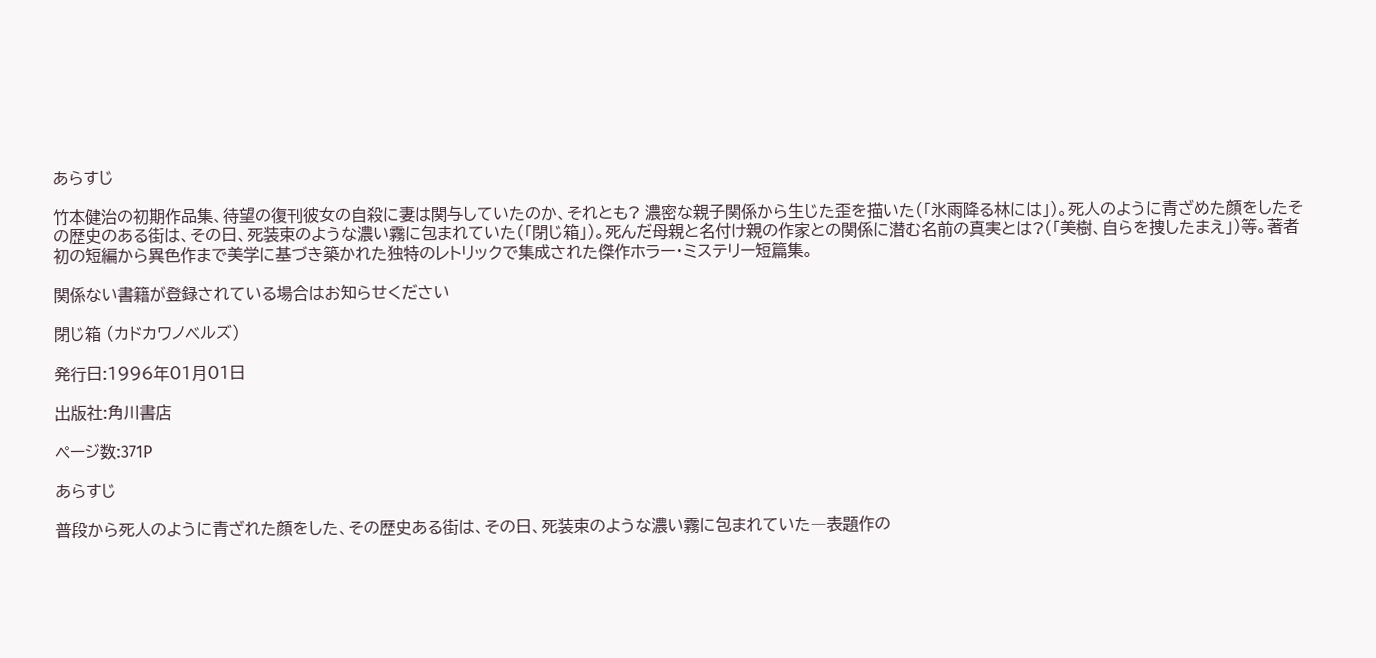あらすじ

竹本健治の初期作品集、待望の復刊彼女の自殺に妻は関与していたのか、それとも? 濃密な親子関係から生じた歪を描いた(「氷雨降る林には」)。死人のように青ざめた顔をしたその歴史のある街は、その日、死装束のような濃い霧に包まれていた(「閉じ箱」)。死んだ母親と名付け親の作家との関係に潜む名前の真実とは?(「美樹、自らを捜したまえ」)等。著者初の短編から異色作まで美学に基づき築かれた独特のレトリックで集成された傑作ホラー・ミステリー短篇集。

関係ない書籍が登録されている場合はお知らせください

閉じ箱 (カドカワノベルズ)

発行日:1996年01月01日

出版社:角川書店

ページ数:371P

あらすじ

普段から死人のように青ざれた顔をした、その歴史ある街は、その日、死装束のような濃い霧に包まれていた―表題作の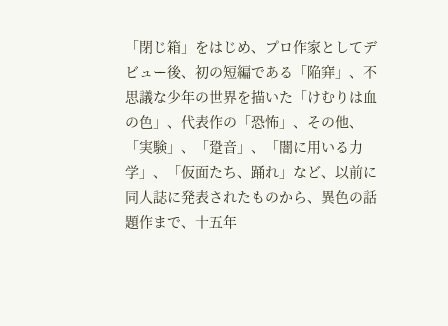「閉じ箱」をはじめ、プロ作家としてデビュー後、初の短編である「陥穽」、不思議な少年の世界を描いた「けむりは血の色」、代表作の「恐怖」、その他、「実験」、「跫音」、「闇に用いる力学」、「仮面たち、踊れ」など、以前に同人誌に発表されたものから、異色の話題作まで、十五年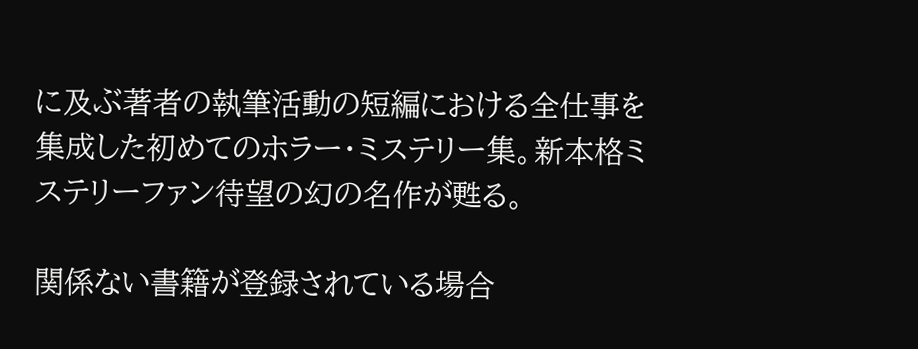に及ぶ著者の執筆活動の短編における全仕事を集成した初めてのホラー・ミステリー集。新本格ミステリーファン待望の幻の名作が甦る。

関係ない書籍が登録されている場合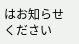はお知らせください